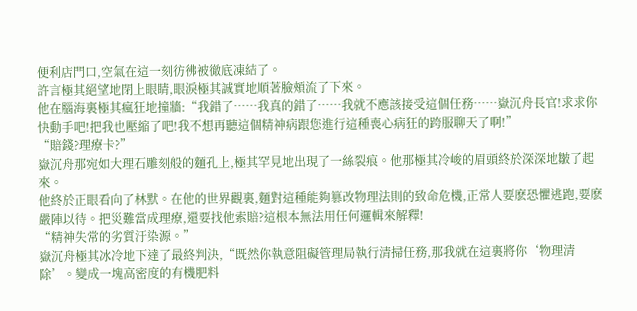便利店門口,空氣在這一刻彷彿被徹底凍結了。
許言極其絕望地閉上眼睛,眼淚極其誠實地順著臉頰流了下來。
他在腦海裏極其瘋狂地撞牆:“我錯了……我真的錯了……我就不應該接受這個任務……嶽沉舟長官!求求你快動手吧!把我也壓縮了吧!我不想再聽這個精神病跟您進行這種喪心病狂的跨服聊天了啊!”
“賠錢?理療卡?”
嶽沉舟那宛如大理石雕刻般的麵孔上,極其罕見地出現了一絲裂痕。他那極其冷峻的眉頭終於深深地皺了起來。
他終於正眼看向了林默。在他的世界觀裏,麵對這種能夠篡改物理法則的致命危機,正常人要麽恐懼逃跑,要麽嚴陣以待。把災難當成理療,還要找他索賠?這根本無法用任何邏輯來解釋!
“精神失常的劣質汙染源。”
嶽沉舟極其冰冷地下達了最終判決,“既然你執意阻礙管理局執行清掃任務,那我就在這裏將你‘物理清除’。變成一塊高密度的有機肥料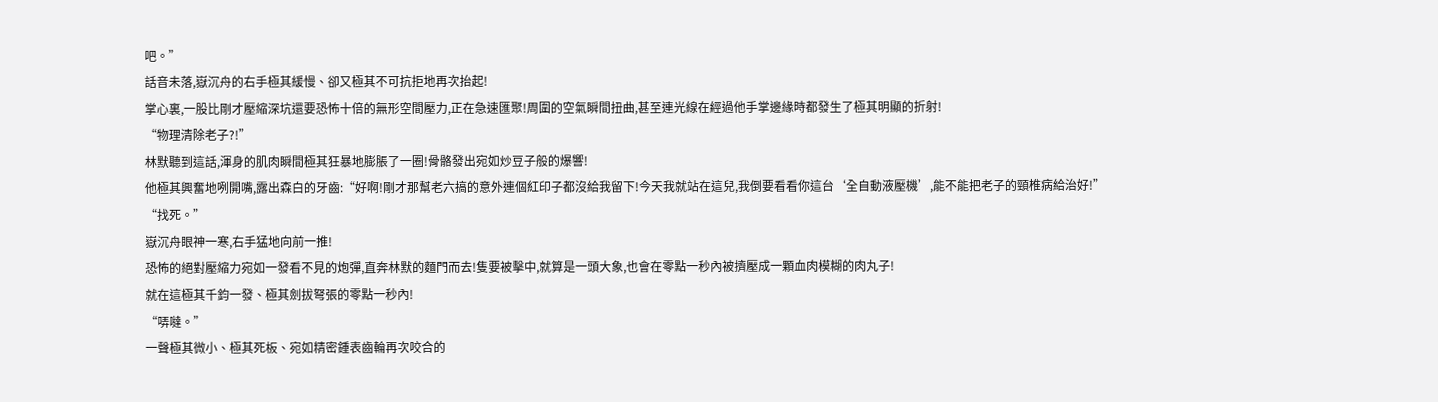吧。”
話音未落,嶽沉舟的右手極其緩慢、卻又極其不可抗拒地再次抬起!
掌心裏,一股比剛才壓縮深坑還要恐怖十倍的無形空間壓力,正在急速匯聚!周圍的空氣瞬間扭曲,甚至連光線在經過他手掌邊緣時都發生了極其明顯的折射!
“物理清除老子?!”
林默聽到這話,渾身的肌肉瞬間極其狂暴地膨脹了一圈!骨骼發出宛如炒豆子般的爆響!
他極其興奮地咧開嘴,露出森白的牙齒:“好啊!剛才那幫老六搞的意外連個紅印子都沒給我留下!今天我就站在這兒,我倒要看看你這台‘全自動液壓機’,能不能把老子的頸椎病給治好!”
“找死。”
嶽沉舟眼神一寒,右手猛地向前一推!
恐怖的絕對壓縮力宛如一發看不見的炮彈,直奔林默的麵門而去!隻要被擊中,就算是一頭大象,也會在零點一秒內被擠壓成一顆血肉模糊的肉丸子!
就在這極其千鈞一發、極其劍拔弩張的零點一秒內!
“哢噠。”
一聲極其微小、極其死板、宛如精密鍾表齒輪再次咬合的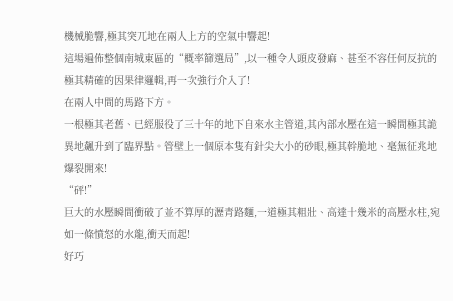機械脆響,極其突兀地在兩人上方的空氣中響起!
這場遍佈整個南城東區的“概率篩選局”,以一種令人頭皮發麻、甚至不容任何反抗的極其精確的因果律邏輯,再一次強行介入了!
在兩人中間的馬路下方。
一根極其老舊、已經服役了三十年的地下自來水主管道,其內部水壓在這一瞬間極其詭異地飆升到了臨界點。管壁上一個原本隻有針尖大小的砂眼,極其幹脆地、毫無征兆地爆裂開來!
“砰!”
巨大的水壓瞬間衝破了並不算厚的瀝青路麵,一道極其粗壯、高達十幾米的高壓水柱,宛如一條憤怒的水龍,衝天而起!
好巧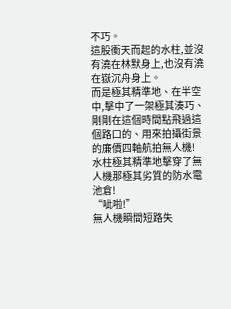不巧。
這股衝天而起的水柱,並沒有澆在林默身上,也沒有澆在嶽沉舟身上。
而是極其精準地、在半空中,擊中了一架極其湊巧、剛剛在這個時間點飛過這個路口的、用來拍攝街景的廉價四軸航拍無人機!
水柱極其精準地擊穿了無人機那極其劣質的防水電池倉!
“呲啦!”
無人機瞬間短路失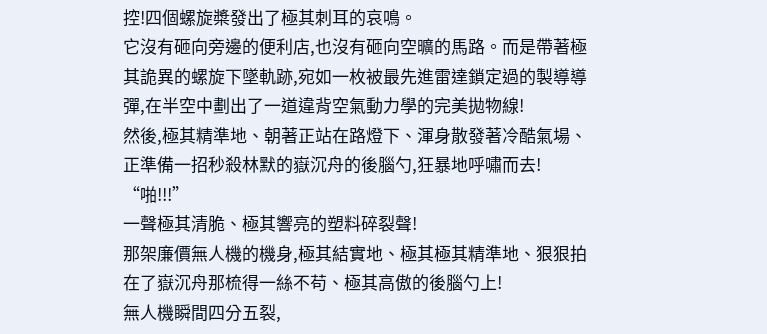控!四個螺旋槳發出了極其刺耳的哀鳴。
它沒有砸向旁邊的便利店,也沒有砸向空曠的馬路。而是帶著極其詭異的螺旋下墜軌跡,宛如一枚被最先進雷達鎖定過的製導導彈,在半空中劃出了一道違背空氣動力學的完美拋物線!
然後,極其精準地、朝著正站在路燈下、渾身散發著冷酷氣場、正準備一招秒殺林默的嶽沉舟的後腦勺,狂暴地呼嘯而去!
“啪!!!”
一聲極其清脆、極其響亮的塑料碎裂聲!
那架廉價無人機的機身,極其結實地、極其極其精準地、狠狠拍在了嶽沉舟那梳得一絲不苟、極其高傲的後腦勺上!
無人機瞬間四分五裂,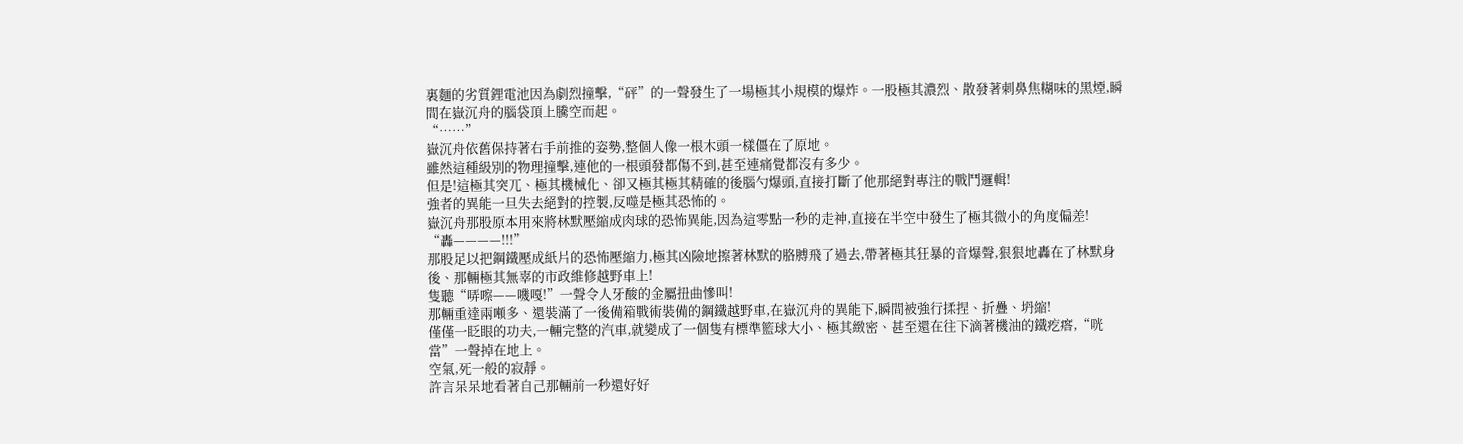裏麵的劣質鋰電池因為劇烈撞擊,“砰”的一聲發生了一場極其小規模的爆炸。一股極其濃烈、散發著刺鼻焦糊味的黑煙,瞬間在嶽沉舟的腦袋頂上騰空而起。
“……”
嶽沉舟依舊保持著右手前推的姿勢,整個人像一根木頭一樣僵在了原地。
雖然這種級別的物理撞擊,連他的一根頭發都傷不到,甚至連痛覺都沒有多少。
但是!這極其突兀、極其機械化、卻又極其極其精確的後腦勺爆頭,直接打斷了他那絕對專注的戰鬥邏輯!
強者的異能一旦失去絕對的控製,反噬是極其恐怖的。
嶽沉舟那股原本用來將林默壓縮成肉球的恐怖異能,因為這零點一秒的走神,直接在半空中發生了極其微小的角度偏差!
“轟————!!!”
那股足以把鋼鐵壓成紙片的恐怖壓縮力,極其凶險地擦著林默的胳膊飛了過去,帶著極其狂暴的音爆聲,狠狠地轟在了林默身後、那輛極其無辜的市政維修越野車上!
隻聽“哢嚓——嘰嘎!”一聲令人牙酸的金屬扭曲慘叫!
那輛重達兩噸多、還裝滿了一後備箱戰術裝備的鋼鐵越野車,在嶽沉舟的異能下,瞬間被強行揉捏、折疊、坍縮!
僅僅一眨眼的功夫,一輛完整的汽車,就變成了一個隻有標準籃球大小、極其緻密、甚至還在往下滴著機油的鐵疙瘩,“咣當”一聲掉在地上。
空氣,死一般的寂靜。
許言呆呆地看著自己那輛前一秒還好好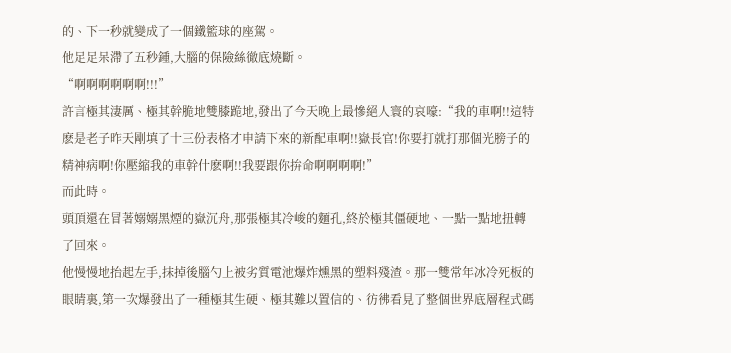的、下一秒就變成了一個鐵籃球的座駕。
他足足呆滯了五秒鍾,大腦的保險絲徹底燒斷。
“啊啊啊啊啊啊!!!”
許言極其淒厲、極其幹脆地雙膝跪地,發出了今天晚上最慘絕人寰的哀嚎:“我的車啊!!這特麽是老子昨天剛填了十三份表格才申請下來的新配車啊!!嶽長官!你要打就打那個光膀子的精神病啊!你壓縮我的車幹什麽啊!!我要跟你拚命啊啊啊啊!”
而此時。
頭頂還在冒著嫋嫋黑煙的嶽沉舟,那張極其冷峻的麵孔,終於極其僵硬地、一點一點地扭轉了回來。
他慢慢地抬起左手,抹掉後腦勺上被劣質電池爆炸燻黑的塑料殘渣。那一雙常年冰冷死板的眼睛裏,第一次爆發出了一種極其生硬、極其難以置信的、彷彿看見了整個世界底層程式碼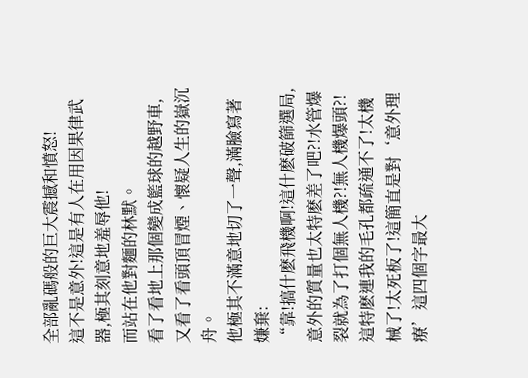全部亂碼般的巨大震撼和憤怒!
這不是意外!這是有人在用因果律武器,極其刻意地羞辱他!
而站在他對麵的林默。
看了看地上那個變成籃球的越野車,又看了看頭頂冒煙、懷疑人生的嶽沉舟。
他極其不滿意地切了一聲,滿臉寫著嫌棄:
“靠!搞什麽飛機啊!這什麽破篩選局,意外的質量也太特麽差了吧?!水管爆裂就為了打個無人機?!無人機爆頭?!這特麽連我的毛孔都疏通不了!太機械了!太死板了!這簡直是對‘意外理療’這四個字最大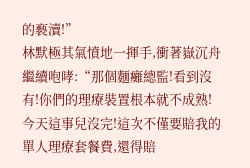的褻瀆!”
林默極其氣憤地一揮手,衝著嶽沉舟繼續咆哮:“那個麵癱總監!看到沒有!你們的理療裝置根本就不成熟!今天這事兒沒完!這次不僅要賠我的單人理療套餐費,還得賠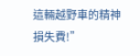這輛越野車的精神損失費!”